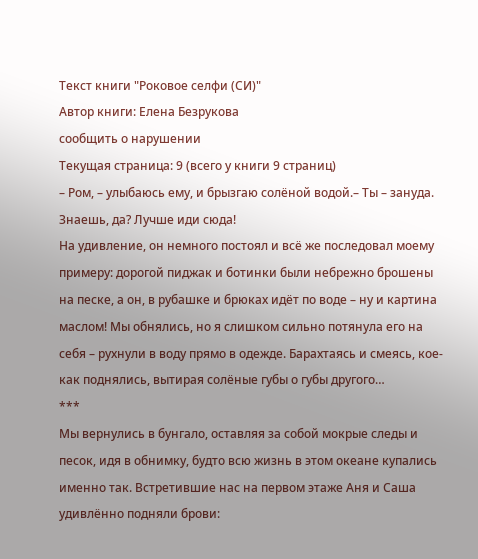Текст книги "Роковое селфи (СИ)"
Автор книги: Елена Безрукова
сообщить о нарушении
Текущая страница: 9 (всего у книги 9 страниц)
– Ром, – улыбаюсь ему, и брызгаю солёной водой.– Ты – зануда. Знаешь, да? Лучше иди сюда!
На удивление, он немного постоял и всё же последовал моему примеру: дорогой пиджак и ботинки были небрежно брошены на песке, а он, в рубашке и брюках идёт по воде – ну и картина маслом! Мы обнялись, но я слишком сильно потянула его на себя – рухнули в воду прямо в одежде. Барахтаясь и смеясь, кое-как поднялись, вытирая солёные губы о губы другого…
***
Мы вернулись в бунгало, оставляя за собой мокрые следы и песок, идя в обнимку, будто всю жизнь в этом океане купались именно так. Встретившие нас на первом этаже Аня и Саша удивлённо подняли брови: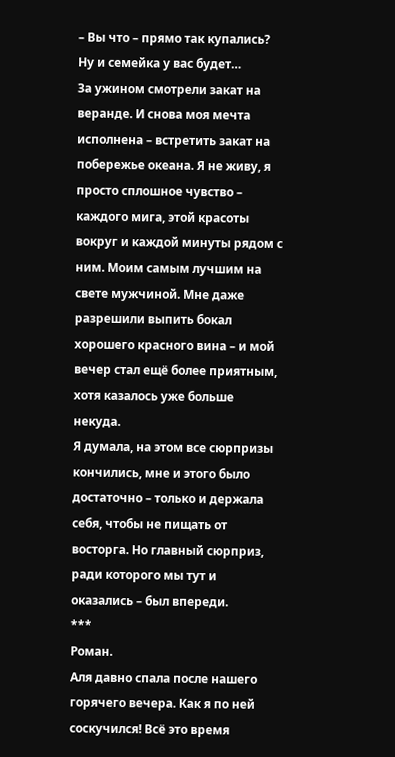– Вы что – прямо так купались? Ну и семейка у вас будет…
За ужином смотрели закат на веранде. И снова моя мечта исполнена – встретить закат на побережье океана. Я не живу, я просто сплошное чувство – каждого мига, этой красоты вокруг и каждой минуты рядом с ним. Моим самым лучшим на свете мужчиной. Мне даже разрешили выпить бокал хорошего красного вина – и мой вечер стал ещё более приятным, хотя казалось уже больше некуда.
Я думала, на этом все сюрпризы кончились, мне и этого было достаточно – только и держала себя, чтобы не пищать от восторга. Но главный сюрприз, ради которого мы тут и оказались – был впереди.
***
Роман.
Аля давно спала после нашего горячего вечера. Как я по ней соскучился! Всё это время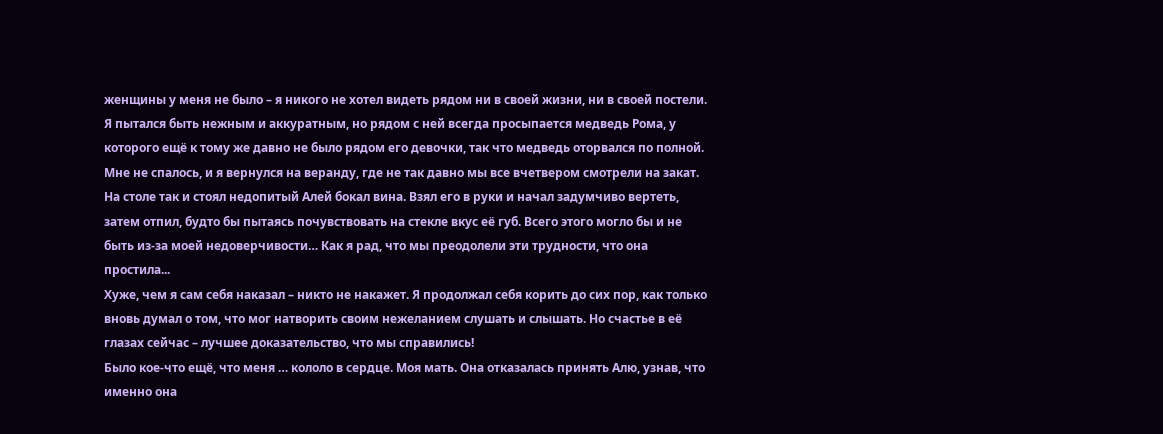женщины у меня не было – я никого не хотел видеть рядом ни в своей жизни, ни в своей постели. Я пытался быть нежным и аккуратным, но рядом с ней всегда просыпается медведь Рома, у которого ещё к тому же давно не было рядом его девочки, так что медведь оторвался по полной.
Мне не спалось, и я вернулся на веранду, где не так давно мы все вчетвером смотрели на закат. На столе так и стоял недопитый Алей бокал вина. Взял его в руки и начал задумчиво вертеть, затем отпил, будто бы пытаясь почувствовать на стекле вкус её губ. Всего этого могло бы и не быть из-за моей недоверчивости… Как я рад, что мы преодолели эти трудности, что она простила...
Хуже, чем я сам себя наказал – никто не накажет. Я продолжал себя корить до сих пор, как только вновь думал о том, что мог натворить своим нежеланием слушать и слышать. Но счастье в её глазах сейчас – лучшее доказательство, что мы справились!
Было кое-что ещё, что меня … кололо в сердце. Моя мать. Она отказалась принять Алю, узнав, что именно она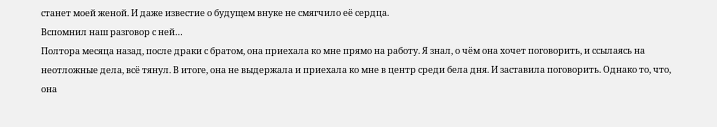станет моей женой. И даже известие о будущем внуке не смягчило её сердца.
Вспомнил наш разговор с ней…
Полтора месяца назад, после драки с братом, она приехала ко мне прямо на работу. Я знал, о чём она хочет поговорить, и ссылаясь на неотложные дела, всё тянул. В итоге, она не выдержала и приехала ко мне в центр среди бела дня. И заставила поговорить. Однако то, что, она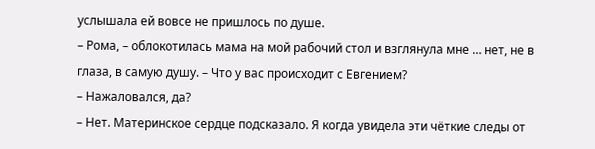услышала ей вовсе не пришлось по душе.
– Рома, – облокотилась мама на мой рабочий стол и взглянула мне … нет, не в глаза, в самую душу. – Что у вас происходит с Евгением?
– Нажаловался, да?
– Нет. Материнское сердце подсказало. Я когда увидела эти чёткие следы от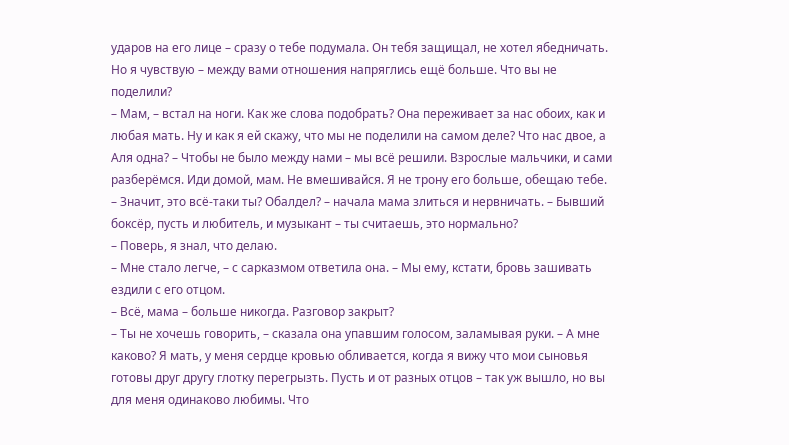ударов на его лице – сразу о тебе подумала. Он тебя защищал, не хотел ябедничать. Но я чувствую – между вами отношения напряглись ещё больше. Что вы не поделили?
– Мам, – встал на ноги. Как же слова подобрать? Она переживает за нас обоих, как и любая мать. Ну и как я ей скажу, что мы не поделили на самом деле? Что нас двое, а Аля одна? – Чтобы не было между нами – мы всё решили. Взрослые мальчики, и сами разберёмся. Иди домой, мам. Не вмешивайся. Я не трону его больше, обещаю тебе.
– Значит, это всё-таки ты? Обалдел? – начала мама злиться и нервничать. – Бывший боксёр, пусть и любитель, и музыкант – ты считаешь, это нормально?
– Поверь, я знал, что делаю.
– Мне стало легче, – с сарказмом ответила она. – Мы ему, кстати, бровь зашивать ездили с его отцом.
– Всё, мама – больше никогда. Разговор закрыт?
– Ты не хочешь говорить, – сказала она упавшим голосом, заламывая руки. – А мне каково? Я мать, у меня сердце кровью обливается, когда я вижу что мои сыновья готовы друг другу глотку перегрызть. Пусть и от разных отцов – так уж вышло, но вы для меня одинаково любимы. Что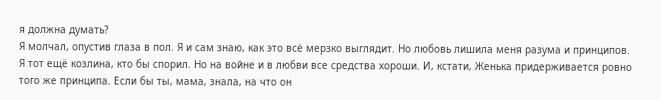я должна думать?
Я молчал, опустив глаза в пол. Я и сам знаю, как это всё мерзко выглядит. Но любовь лишила меня разума и принципов. Я тот ещё козлина, кто бы спорил. Но на войне и в любви все средства хороши. И, кстати, Женька придерживается ровно того же принципа. Если бы ты, мама, знала, на что он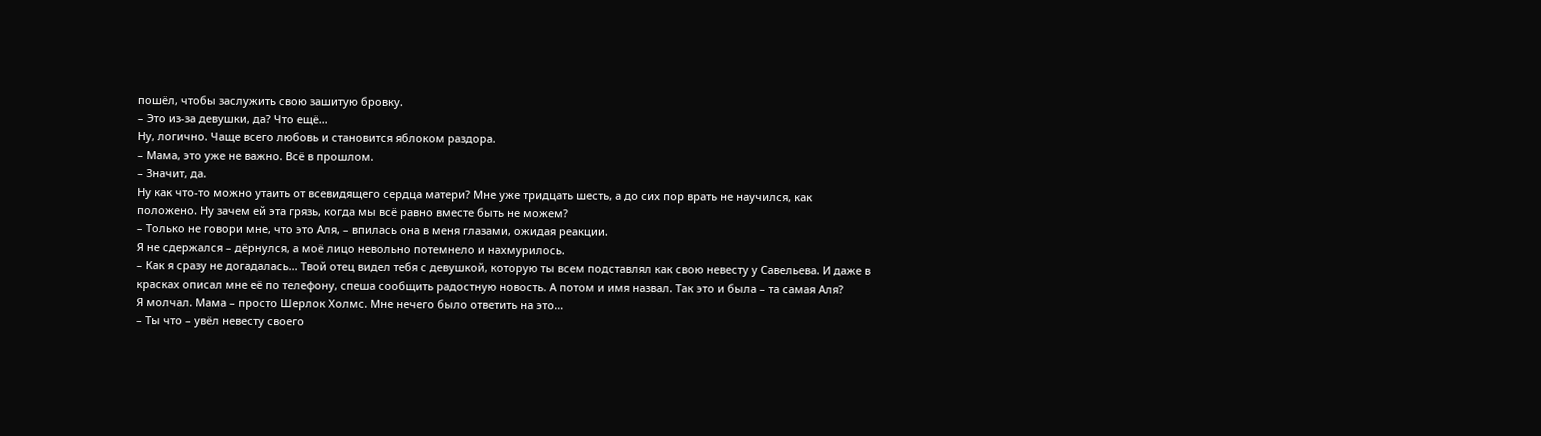пошёл, чтобы заслужить свою зашитую бровку.
– Это из-за девушки, да? Что ещё…
Ну, логично. Чаще всего любовь и становится яблоком раздора.
– Мама, это уже не важно. Всё в прошлом.
– Значит, да.
Ну как что-то можно утаить от всевидящего сердца матери? Мне уже тридцать шесть, а до сих пор врать не научился, как положено. Ну зачем ей эта грязь, когда мы всё равно вместе быть не можем?
– Только не говори мне, что это Аля, – впилась она в меня глазами, ожидая реакции.
Я не сдержался – дёрнулся, а моё лицо невольно потемнело и нахмурилось.
– Как я сразу не догадалась... Твой отец видел тебя с девушкой, которую ты всем подставлял как свою невесту у Савельева. И даже в красках описал мне её по телефону, спеша сообщить радостную новость. А потом и имя назвал. Так это и была – та самая Аля?
Я молчал. Мама – просто Шерлок Холмс. Мне нечего было ответить на это…
– Ты что – увёл невесту своего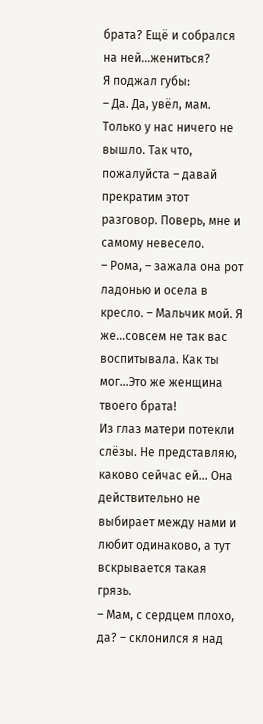брата? Ещё и собрался на ней…жениться?
Я поджал губы:
– Да. Да, увёл, мам. Только у нас ничего не вышло. Так что, пожалуйста – давай прекратим этот разговор. Поверь, мне и самому невесело.
– Рома, – зажала она рот ладонью и осела в кресло. – Мальчик мой. Я же…совсем не так вас воспитывала. Как ты мог…Это же женщина твоего брата!
Из глаз матери потекли слёзы. Не представляю, каково сейчас ей… Она действительно не выбирает между нами и любит одинаково, а тут вскрывается такая грязь.
– Мам, с сердцем плохо, да? – склонился я над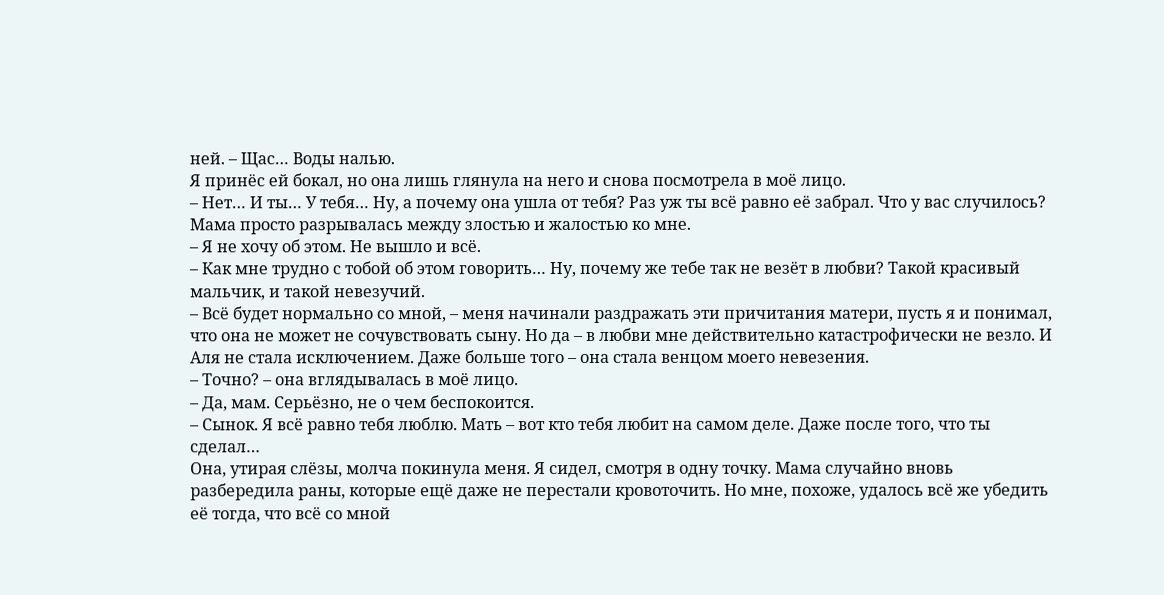ней. – Щас… Воды налью.
Я принёс ей бокал, но она лишь глянула на него и снова посмотрела в моё лицо.
– Нет… И ты… У тебя… Ну, а почему она ушла от тебя? Раз уж ты всё равно её забрал. Что у вас случилось?
Мама просто разрывалась между злостью и жалостью ко мне.
– Я не хочу об этом. Не вышло и всё.
– Как мне трудно с тобой об этом говорить… Ну, почему же тебе так не везёт в любви? Такой красивый мальчик, и такой невезучий.
– Всё будет нормально со мной, – меня начинали раздражать эти причитания матери, пусть я и понимал, что она не может не сочувствовать сыну. Но да – в любви мне действительно катастрофически не везло. И Аля не стала исключением. Даже больше того – она стала венцом моего невезения.
– Точно? – она вглядывалась в моё лицо.
– Да, мам. Серьёзно, не о чем беспокоится.
– Сынок. Я всё равно тебя люблю. Мать – вот кто тебя любит на самом деле. Даже после того, что ты сделал…
Она, утирая слёзы, молча покинула меня. Я сидел, смотря в одну точку. Мама случайно вновь разбередила раны, которые ещё даже не перестали кровоточить. Но мне, похоже, удалось всё же убедить её тогда, что всё со мной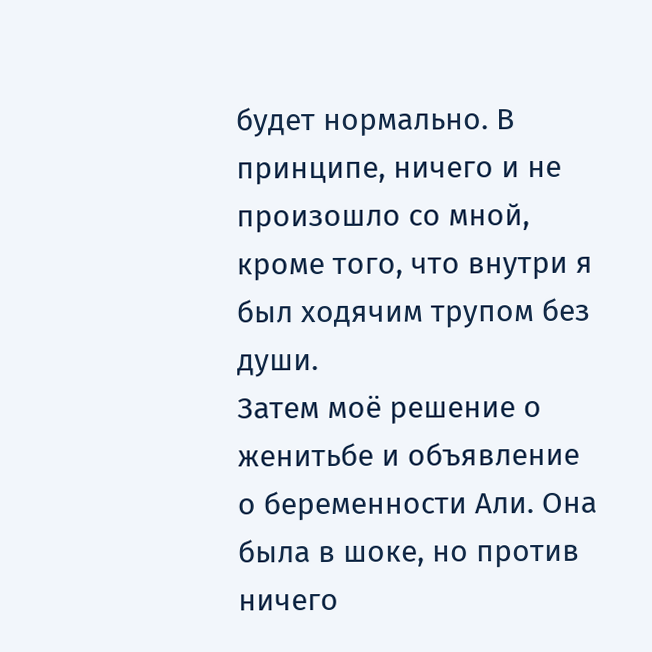будет нормально. В принципе, ничего и не произошло со мной, кроме того, что внутри я был ходячим трупом без души.
Затем моё решение о женитьбе и объявление о беременности Али. Она была в шоке, но против ничего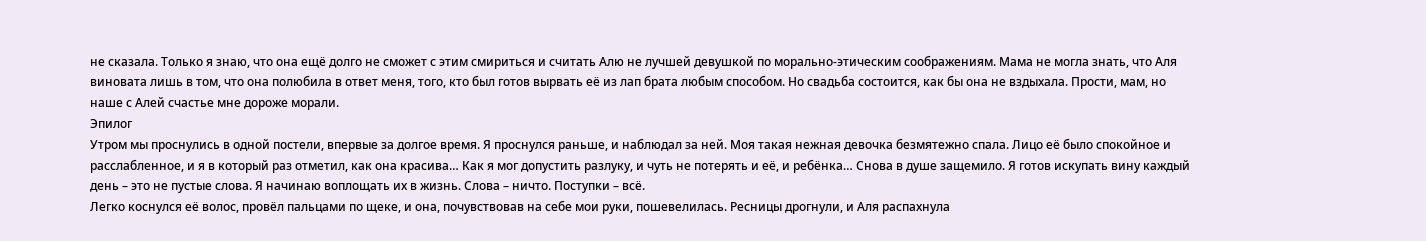не сказала. Только я знаю, что она ещё долго не сможет с этим смириться и считать Алю не лучшей девушкой по морально-этическим соображениям. Мама не могла знать, что Аля виновата лишь в том, что она полюбила в ответ меня, того, кто был готов вырвать её из лап брата любым способом. Но свадьба состоится, как бы она не вздыхала. Прости, мам, но наше с Алей счастье мне дороже морали.
Эпилог
Утром мы проснулись в одной постели, впервые за долгое время. Я проснулся раньше, и наблюдал за ней. Моя такая нежная девочка безмятежно спала. Лицо её было спокойное и расслабленное, и я в который раз отметил, как она красива… Как я мог допустить разлуку, и чуть не потерять и её, и ребёнка… Снова в душе защемило. Я готов искупать вину каждый день – это не пустые слова. Я начинаю воплощать их в жизнь. Слова – ничто. Поступки – всё.
Легко коснулся её волос, провёл пальцами по щеке, и она, почувствовав на себе мои руки, пошевелилась. Ресницы дрогнули, и Аля распахнула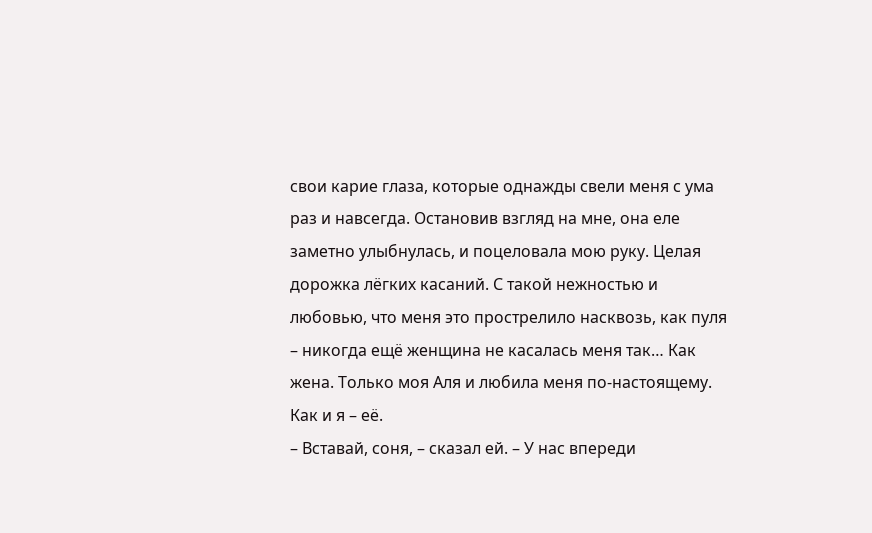свои карие глаза, которые однажды свели меня с ума раз и навсегда. Остановив взгляд на мне, она еле заметно улыбнулась, и поцеловала мою руку. Целая дорожка лёгких касаний. С такой нежностью и любовью, что меня это прострелило насквозь, как пуля – никогда ещё женщина не касалась меня так… Как жена. Только моя Аля и любила меня по-настоящему. Как и я – её.
– Вставай, соня, – сказал ей. – У нас впереди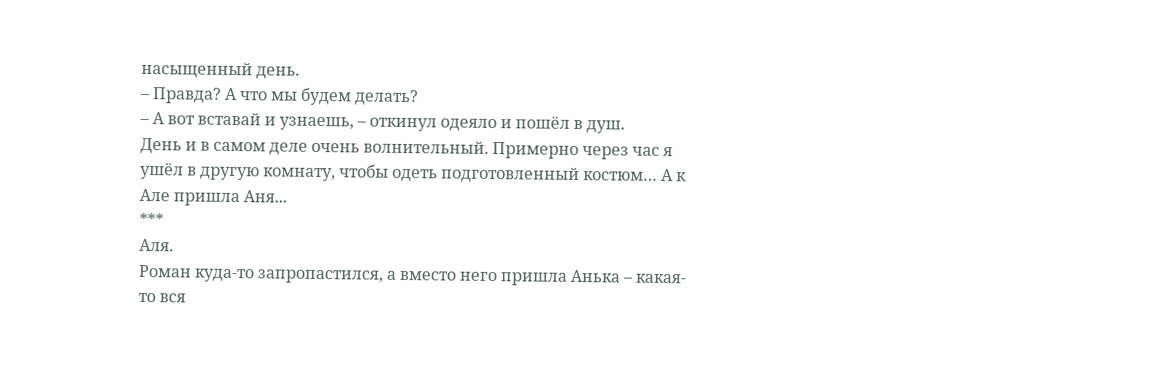насыщенный день.
– Правда? А что мы будем делать?
– А вот вставай и узнаешь, – откинул одеяло и пошёл в душ.
День и в самом деле очень волнительный. Примерно через час я ушёл в другую комнату, чтобы одеть подготовленный костюм… А к Але пришла Аня...
***
Аля.
Роман куда-то запропастился, а вместо него пришла Анька – какая-то вся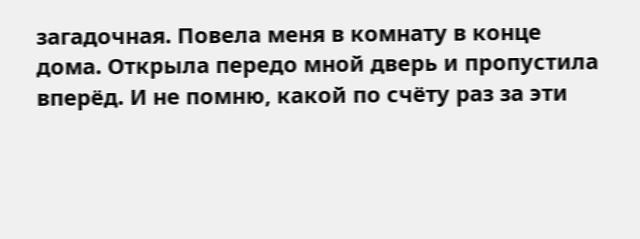загадочная. Повела меня в комнату в конце дома. Открыла передо мной дверь и пропустила вперёд. И не помню, какой по счёту раз за эти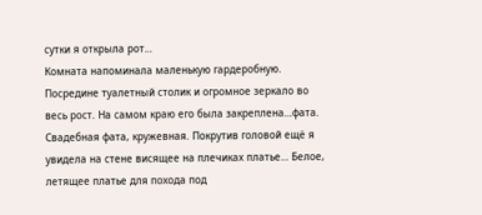сутки я открыла рот…
Комната напоминала маленькую гардеробную. Посредине туалетный столик и огромное зеркало во весь рост. На самом краю его была закреплена…фата. Свадебная фата, кружевная. Покрутив головой ещё я увидела на стене висящее на плечиках платье… Белое, летящее платье для похода под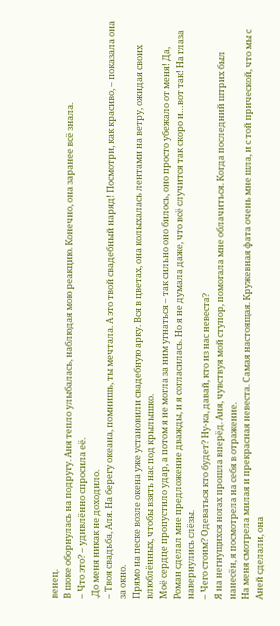венец.
В шоке оборнулась на подругу. Аня тепло улыбалась, наблюдая мою реакцию. Конечно, она заранее всё знала.
– Что это? – удивлённо спросила её.
.До меня никак не доходило.
– Твоя свадьба, Аля. На берегу океана, помнишь, ты мечтала. А это твой свадебный наряд! Посмотри, как красиво, – показала она за окно.
Прямо на песке возле окена уже установили свадебную арку. Вся в цветах, она колыхалась лентами на ветру, ожидая своих влюблённых, чтобы взять нас под крылышко.
Моё сердце пропустило удар, а потом я не могла за ним угнаться – так сильно оно билось, оно просто убежало от меня! Да, Роман сделал мне предложение дважды, и я согласилась. Но я не думала даже, что всё случится так скоро и…вот так! На глаза навернулись слёзы.
– Чего стоим? Одеваться кто будет? Ну-ка, давай, кто из нас невеста?
Я на негнущихся ногах прошла вперёд. Аня, чувствуя мой ступор, помогала мне облачиться. Когда последний штрих был нанесён, я посмотрела на себя в отражение.
На меня смотрела милая и прекрасная невеста. Самая настоящая. Кружевная фата очень мне шла, и с той прической, что мы с Аней сделали, она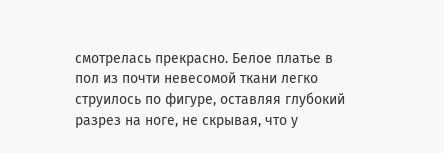смотрелась прекрасно. Белое платье в пол из почти невесомой ткани легко струилось по фигуре, оставляя глубокий разрез на ноге, не скрывая, что у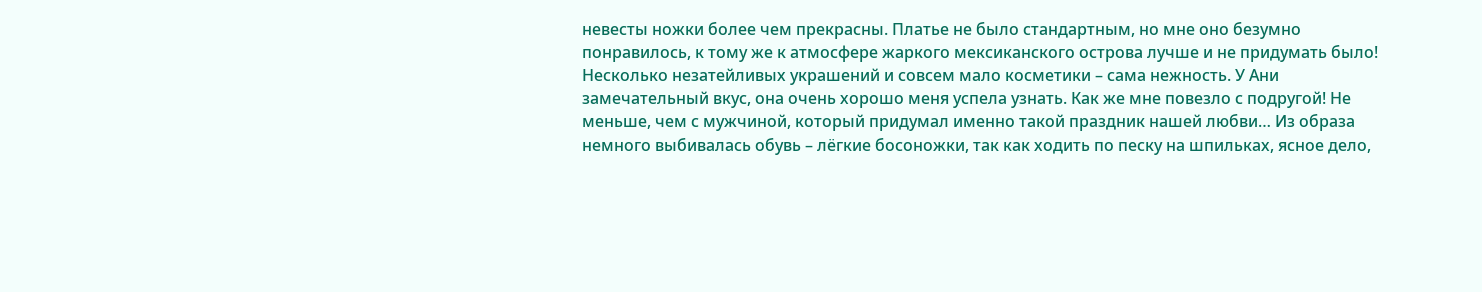невесты ножки более чем прекрасны. Платье не было стандартным, но мне оно безумно понравилось, к тому же к атмосфере жаркого мексиканского острова лучше и не придумать было! Несколько незатейливых украшений и совсем мало косметики – сама нежность. У Ани замечательный вкус, она очень хорошо меня успела узнать. Как же мне повезло с подругой! Не меньше, чем с мужчиной, который придумал именно такой праздник нашей любви… Из образа немного выбивалась обувь – лёгкие босоножки, так как ходить по песку на шпильках, ясное дело,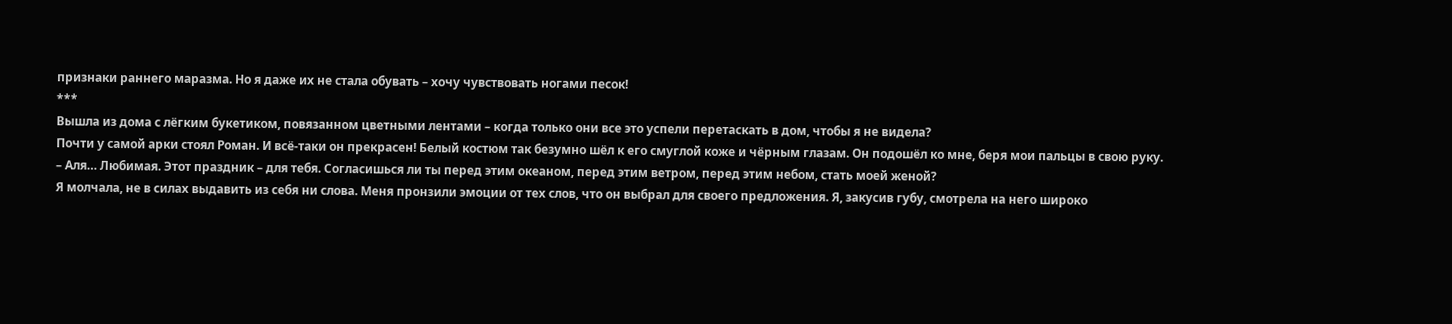признаки раннего маразма. Но я даже их не стала обувать – хочу чувствовать ногами песок!
***
Вышла из дома с лёгким букетиком, повязанном цветными лентами – когда только они все это успели перетаскать в дом, чтобы я не видела?
Почти у самой арки стоял Роман. И всё-таки он прекрасен! Белый костюм так безумно шёл к его смуглой коже и чёрным глазам. Он подошёл ко мне, беря мои пальцы в свою руку.
– Аля… Любимая. Этот праздник – для тебя. Согласишься ли ты перед этим океаном, перед этим ветром, перед этим небом, стать моей женой?
Я молчала, не в силах выдавить из себя ни слова. Меня пронзили эмоции от тех слов, что он выбрал для своего предложения. Я, закусив губу, смотрела на него широко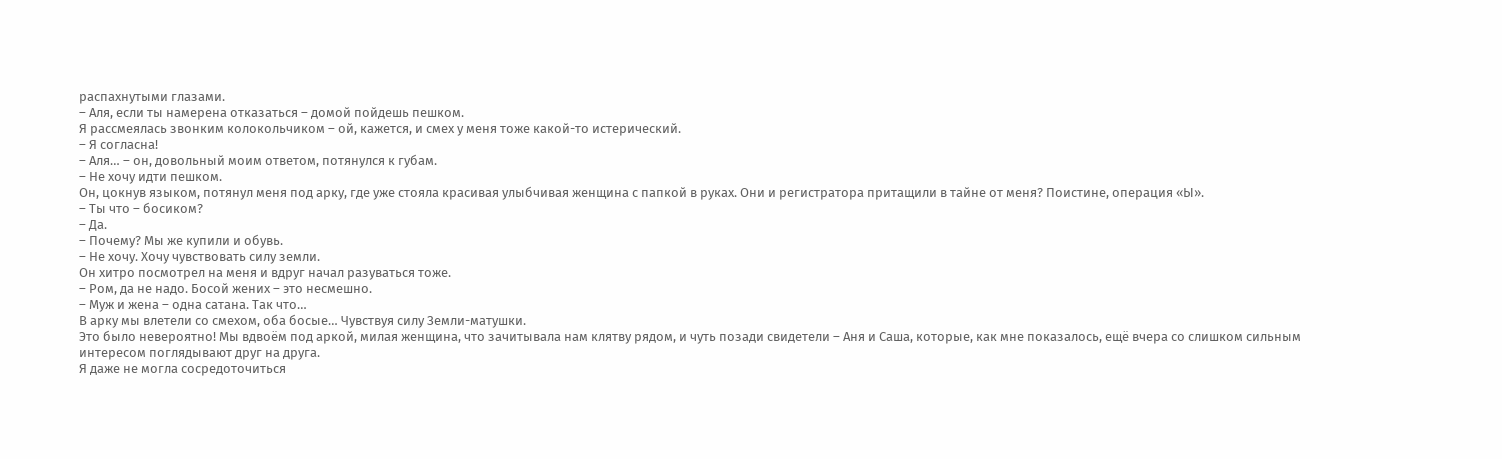распахнутыми глазами.
– Аля, если ты намерена отказаться – домой пойдешь пешком.
Я рассмеялась звонким колокольчиком – ой, кажется, и смех у меня тоже какой-то истерический.
– Я согласна!
– Аля… – он, довольный моим ответом, потянулся к губам.
– Не хочу идти пешком.
Он, цокнув языком, потянул меня под арку, где уже стояла красивая улыбчивая женщина с папкой в руках. Они и регистратора притащили в тайне от меня? Поистине, операция «Ы».
– Ты что – босиком?
– Да.
– Почему? Мы же купили и обувь.
– Не хочу. Хочу чувствовать силу земли.
Он хитро посмотрел на меня и вдруг начал разуваться тоже.
– Ром, да не надо. Босой жених – это несмешно.
– Муж и жена – одна сатана. Так что…
В арку мы влетели со смехом, оба босые… Чувствуя силу Земли-матушки.
Это было невероятно! Мы вдвоём под аркой, милая женщина, что зачитывала нам клятву рядом, и чуть позади свидетели – Аня и Саша, которые, как мне показалось, ещё вчера со слишком сильным интересом поглядывают друг на друга.
Я даже не могла сосредоточиться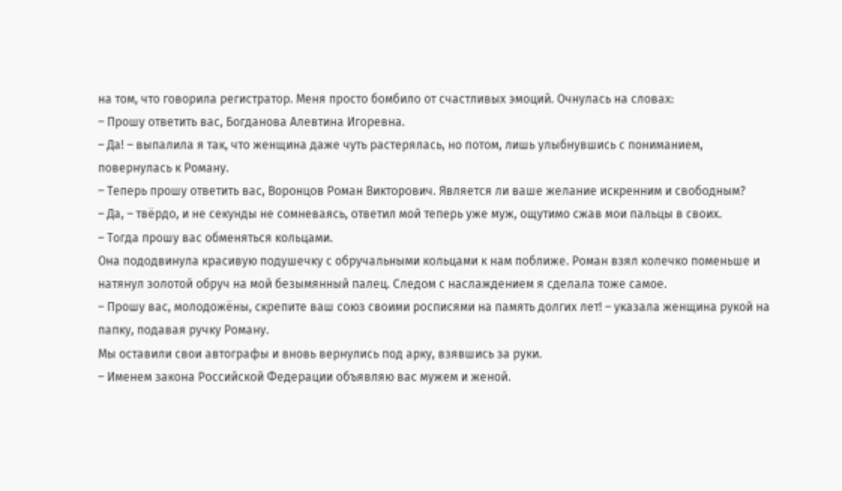на том, что говорила регистратор. Меня просто бомбило от счастливых эмоций. Очнулась на словах:
– Прошу ответить вас, Богданова Алевтина Игоревна.
– Да! – выпалила я так, что женщина даже чуть растерялась, но потом, лишь улыбнувшись с пониманием, повернулась к Роману.
– Теперь прошу ответить вас, Воронцов Роман Викторович. Является ли ваше желание искренним и свободным?
– Да, – твёрдо, и не секунды не сомневаясь, ответил мой теперь уже муж, ощутимо сжав мои пальцы в своих.
– Тогда прошу вас обменяться кольцами.
Она пододвинула красивую подушечку с обручальными кольцами к нам поближе. Роман взял колечко поменьше и натянул золотой обруч на мой безымянный палец. Следом с наслаждением я сделала тоже самое.
– Прошу вас, молодожёны, скрепите ваш союз своими росписями на память долгих лет! – указала женщина рукой на папку, подавая ручку Роману.
Мы оставили свои автографы и вновь вернулись под арку, взявшись за руки.
– Именем закона Российской Федерации объявляю вас мужем и женой.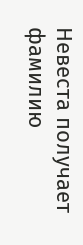Невеста получает фамилию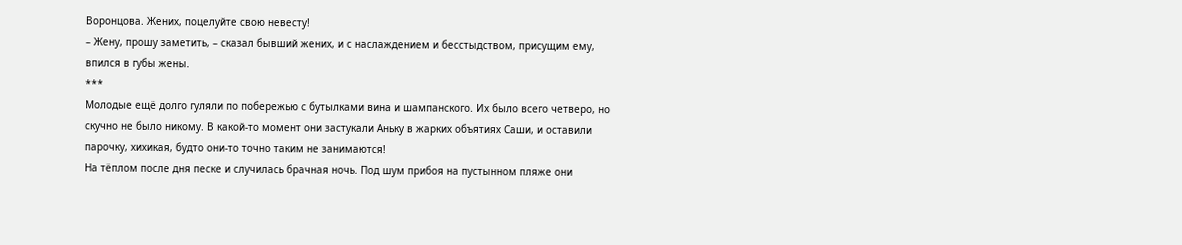Воронцова. Жених, поцелуйте свою невесту!
– Жену, прошу заметить, – сказал бывший жених, и с наслаждением и бесстыдством, присущим ему, впился в губы жены.
***
Молодые ещё долго гуляли по побережью с бутылками вина и шампанского. Их было всего четверо, но скучно не было никому. В какой-то момент они застукали Аньку в жарких объятиях Саши, и оставили парочку, хихикая, будто они-то точно таким не занимаются!
На тёплом после дня песке и случилась брачная ночь. Под шум прибоя на пустынном пляже они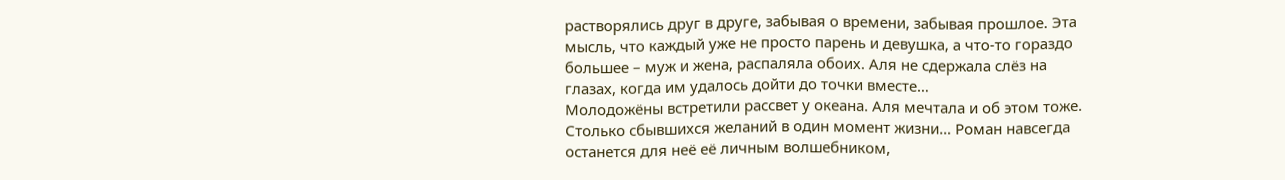растворялись друг в друге, забывая о времени, забывая прошлое. Эта мысль, что каждый уже не просто парень и девушка, а что-то гораздо большее – муж и жена, распаляла обоих. Аля не сдержала слёз на глазах, когда им удалось дойти до точки вместе…
Молодожёны встретили рассвет у океана. Аля мечтала и об этом тоже. Столько сбывшихся желаний в один момент жизни… Роман навсегда останется для неё её личным волшебником,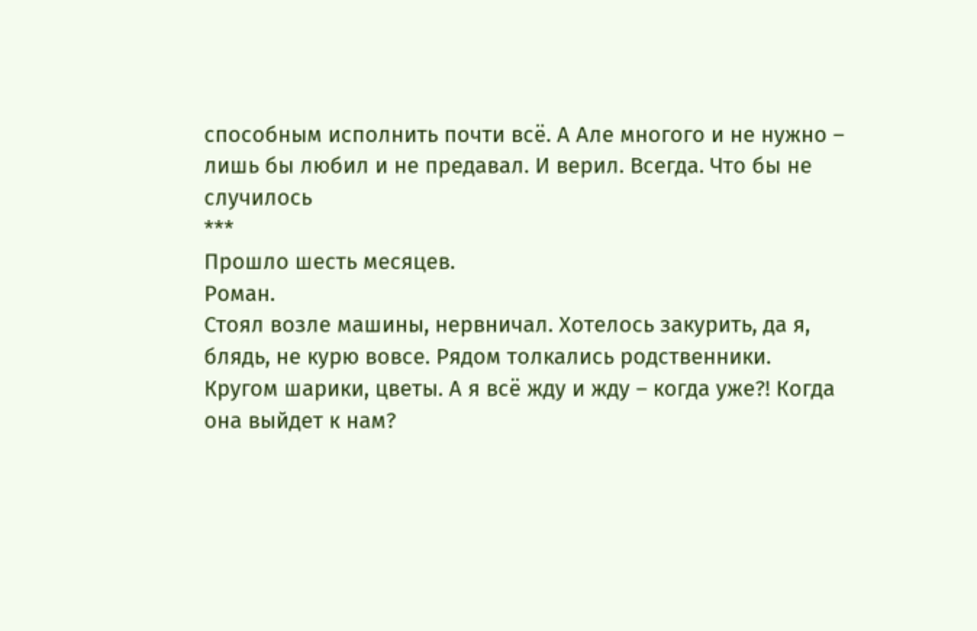способным исполнить почти всё. А Але многого и не нужно – лишь бы любил и не предавал. И верил. Всегда. Что бы не случилось
***
Прошло шесть месяцев.
Роман.
Стоял возле машины, нервничал. Хотелось закурить, да я, блядь, не курю вовсе. Рядом толкались родственники. Кругом шарики, цветы. А я всё жду и жду – когда уже?! Когда она выйдет к нам?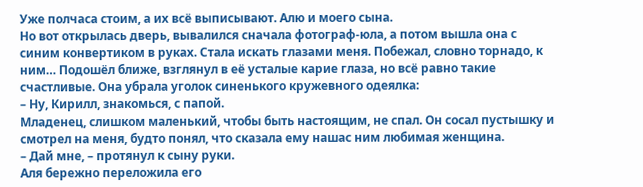Уже полчаса стоим, а их всё выписывают. Алю и моего сына.
Но вот открылась дверь, вывалился сначала фотограф-юла, а потом вышла она с синим конвертиком в руках. Стала искать глазами меня. Побежал, словно торнадо, к ним… Подошёл ближе, взглянул в её усталые карие глаза, но всё равно такие счастливые. Она убрала уголок синенького кружевного одеялка:
– Ну, Кирилл, знакомься, с папой.
Младенец, слишком маленький, чтобы быть настоящим, не спал. Он сосал пустышку и смотрел на меня, будто понял, что сказала ему нашас ним любимая женщина.
– Дай мне, – протянул к сыну руки.
Аля бережно переложила его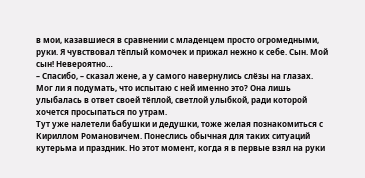в мои, казавшиеся в сравнении с младенцем просто огромедными, руки. Я чувствовал тёплый комочек и прижал нежно к себе. Сын. Мой сын! Невероятно…
– Спасибо, – сказал жене, а у самого навернулись слёзы на глазах.
Мог ли я подумать, что испытаю с ней именно это? Она лишь улыбалась в ответ своей тёплой, светлой улыбкой, ради которой хочется просыпаться по утрам.
Тут уже налетели бабушки и дедушки, тоже желая познакомиться с Кириллом Романовичем. Понеслись обычная для таких ситуаций кутерьма и праздник. Но этот момент, когда я в первые взял на руки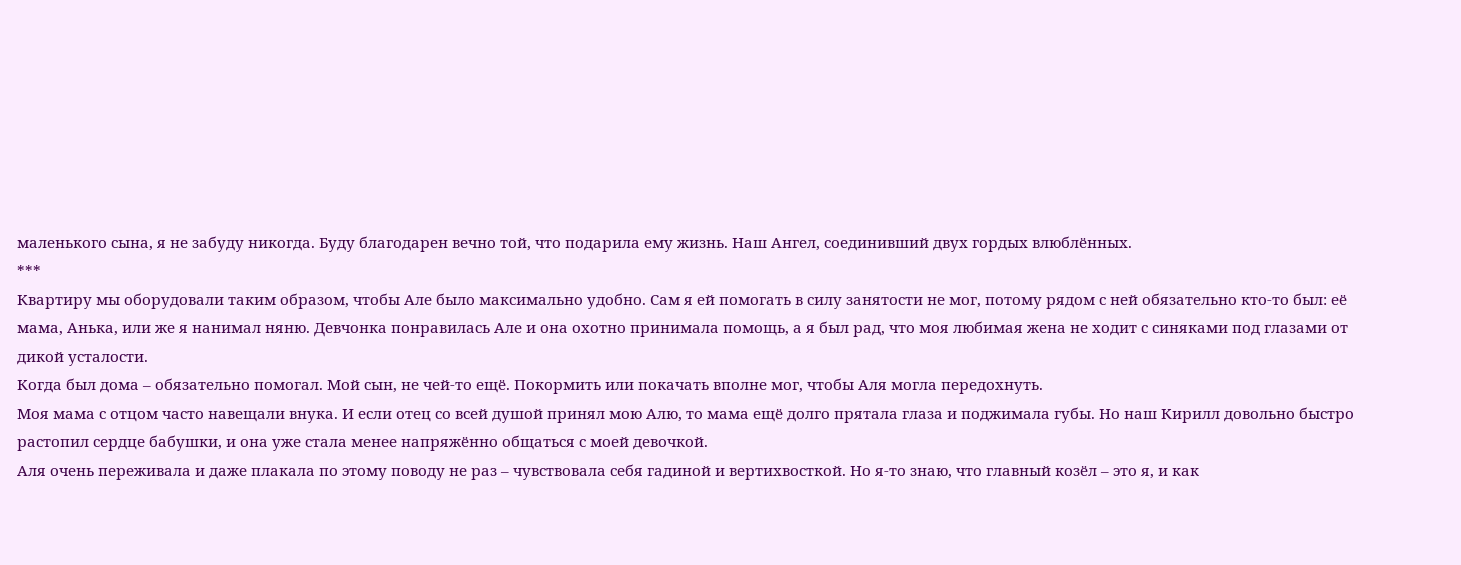маленького сына, я не забуду никогда. Буду благодарен вечно той, что подарила ему жизнь. Наш Ангел, соединивший двух гордых влюблённых.
***
Квартиру мы оборудовали таким образом, чтобы Але было максимально удобно. Сам я ей помогать в силу занятости не мог, потому рядом с ней обязательно кто-то был: её мама, Анька, или же я нанимал няню. Девчонка понравилась Але и она охотно принимала помощь, а я был рад, что моя любимая жена не ходит с синяками под глазами от дикой усталости.
Когда был дома – обязательно помогал. Мой сын, не чей-то ещё. Покормить или покачать вполне мог, чтобы Аля могла передохнуть.
Моя мама с отцом часто навещали внука. И если отец со всей душой принял мою Алю, то мама ещё долго прятала глаза и поджимала губы. Но наш Кирилл довольно быстро растопил сердце бабушки, и она уже стала менее напряжённо общаться с моей девочкой.
Аля очень переживала и даже плакала по этому поводу не раз – чувствовала себя гадиной и вертихвосткой. Но я-то знаю, что главный козёл – это я, и как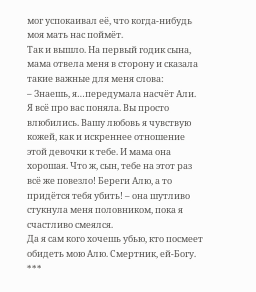мог успокаивал её, что когда-нибудь моя мать нас поймёт.
Так и вышло. На первый годик сына, мама отвела меня в сторону и сказала такие важные для меня слова:
– Знаешь, я…передумала насчёт Али. Я всё про вас поняла. Вы просто влюбились. Вашу любовь я чувствую кожей, как и искреннее отношение этой девочки к тебе. И мама она хорошая. Что ж, сын, тебе на этот раз всё же повезло! Береги Алю, а то придётся тебя убить! – она шутливо стукнула меня половником, пока я счастливо смеялся.
Да я сам кого хочешь убью, кто посмеет обидеть мою Алю. Смертник, ей-Богу.
***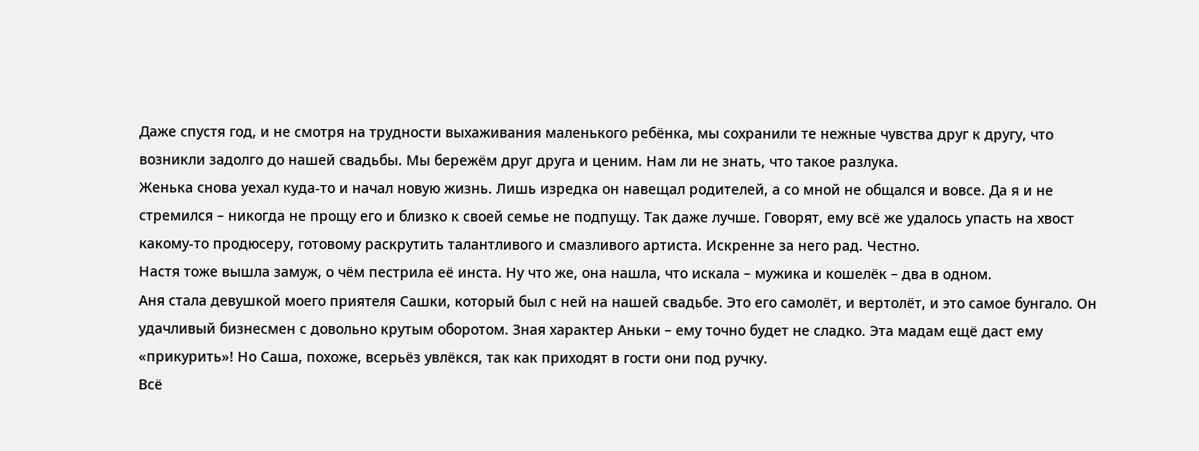Даже спустя год, и не смотря на трудности выхаживания маленького ребёнка, мы сохранили те нежные чувства друг к другу, что возникли задолго до нашей свадьбы. Мы бережём друг друга и ценим. Нам ли не знать, что такое разлука.
Женька снова уехал куда-то и начал новую жизнь. Лишь изредка он навещал родителей, а со мной не общался и вовсе. Да я и не стремился – никогда не прощу его и близко к своей семье не подпущу. Так даже лучше. Говорят, ему всё же удалось упасть на хвост какому-то продюсеру, готовому раскрутить талантливого и смазливого артиста. Искренне за него рад. Честно.
Настя тоже вышла замуж, о чём пестрила её инста. Ну что же, она нашла, что искала – мужика и кошелёк – два в одном.
Аня стала девушкой моего приятеля Сашки, который был с ней на нашей свадьбе. Это его самолёт, и вертолёт, и это самое бунгало. Он удачливый бизнесмен с довольно крутым оборотом. Зная характер Аньки – ему точно будет не сладко. Эта мадам ещё даст ему «прикурить»! Но Саша, похоже, всерьёз увлёкся, так как приходят в гости они под ручку.
Всё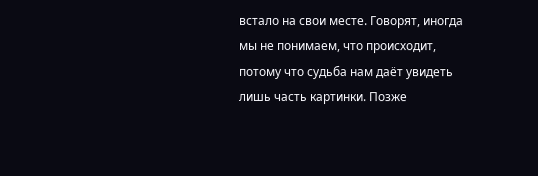встало на свои месте. Говорят, иногда мы не понимаем, что происходит, потому что судьба нам даёт увидеть лишь часть картинки. Позже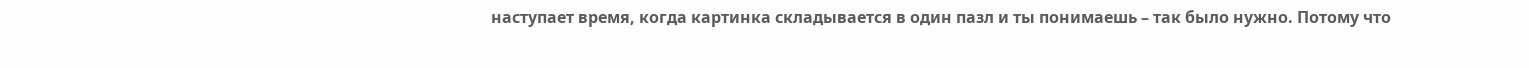наступает время, когда картинка складывается в один пазл и ты понимаешь – так было нужно. Потому что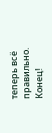теперь всё правильно.
Конец!